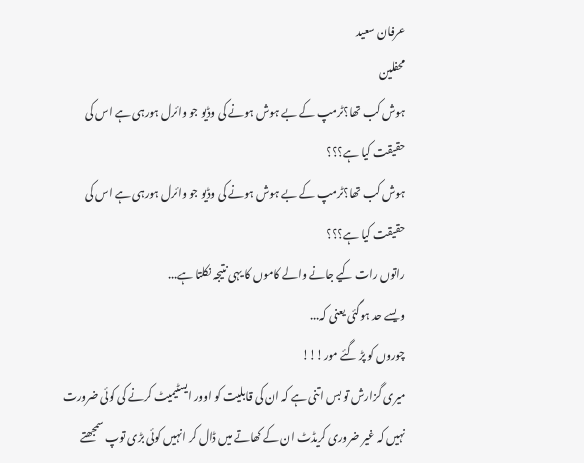عرفان سعید
محفلین
ہوش کب تھا؟ٹرمپ کے بے ہوش ہونے کی وڈیو جو وائرل ہورہی ہے اس کی حقیقت کیا ہے؟؟؟
ہوش کب تھا؟ٹرمپ کے بے ہوش ہونے کی وڈیو جو وائرل ہورہی ہے اس کی حقیقت کیا ہے؟؟؟
راتوں رات کیے جانے والے کاموں کا یہی نتیجہ نکلتا ہے...
ویسے حد ہوگئی یعنی کہ...
چوروں کو پڑ گئے مور!!!
میری گزارش تو بس اتنی ہے کہ ان کی قابلیت کو اوور ایسٹیمیٹ کرنے کی کوئی ضرورت نہیں کہ غیر ضروری کریڈٹ ان کے کھاتے میں ڈال کر انہیں کوئی بڑی توپ سمجھتے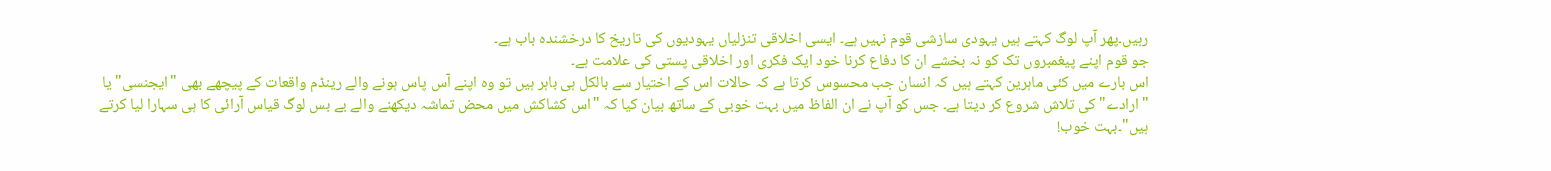رہیں۔پھر آپ لوگ کہتے ہیں یہودی سازشی قوم نہیں ہے۔ ایسی اخلاقی تنزلیاں یہودیوں کی تاریخ کا درخشندہ باب ہے۔
جو قوم اپنے پیغمبروں تک کو نہ بخشے ان کا دفاع کرنا خود ایک فکری اور اخلاقی پستی کی علامت ہے۔
اس بارے میں کئی ماہرین کہتے ہیں کہ انسان جب محسوس کرتا ہے کہ حالات اس کے اختیار سے بالکل ہی باہر ہیں تو وہ اپنے آس پاس ہونے والے رینڈم واقعات کے پیچھے بھی "ایجنسی" یا "ارادے" کی تلاش شروع کر دیتا ہے۔ جس کو آپ نے ان الفاظ میں بہت خوبی کے ساتھ بیان کیا کہ "اس کشاکش میں محض تماشہ دیکھنے والے بے بس لوگ قیاس آرائی کا ہی سہارا لیا کرتے ہیں"۔بہت خوب!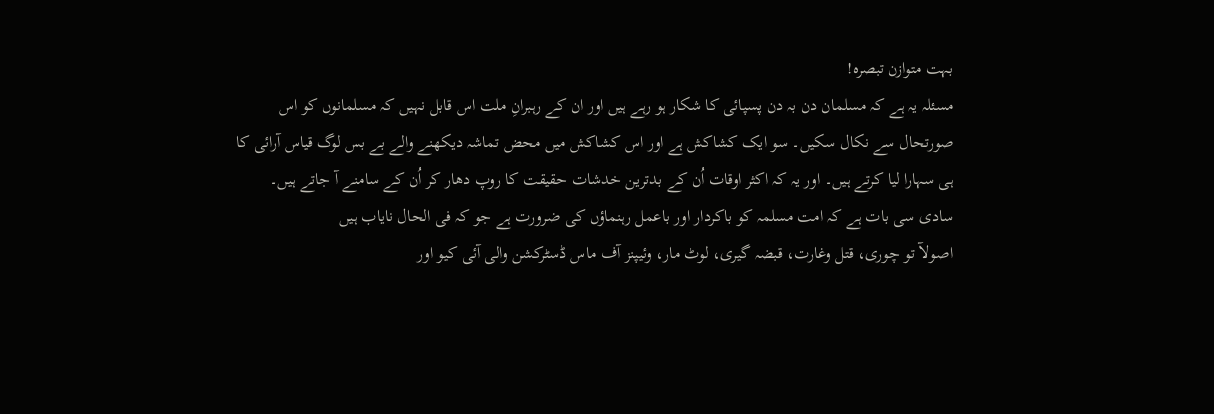بہت متوازن تبصرہ!
مسئلہ یہ ہے کہ مسلمان دن بہ دن پسپائی کا شکار ہو رہے ہیں اور ان کے رہبرانِ ملت اس قابل نہیں کہ مسلمانوں کو اس صورتحال سے نکال سکیں۔ سو ایک کشاکش ہے اور اس کشاکش میں محض تماشہ دیکھنے والے بے بس لوگ قیاس آرائی کا ہی سہارا لیا کرتے ہیں۔ اور یہ کہ اکثر اوقات اُن کے بدترین خدشات حقیقت کا روپ دھار کر اُن کے سامنے آ جاتے ہیں۔
سادی سی بات ہے کہ امت مسلمہ کو باکردار اور باعمل رہنماؤں کی ضرورت ہے جو کہ فی الحال نایاب ہیں
اصولآ تو چوری، قتل وغارت، قبضہ گیری، لوٹ مار، وئیپنز آف ماس ڈسٹرکشن والی آئی کیو اور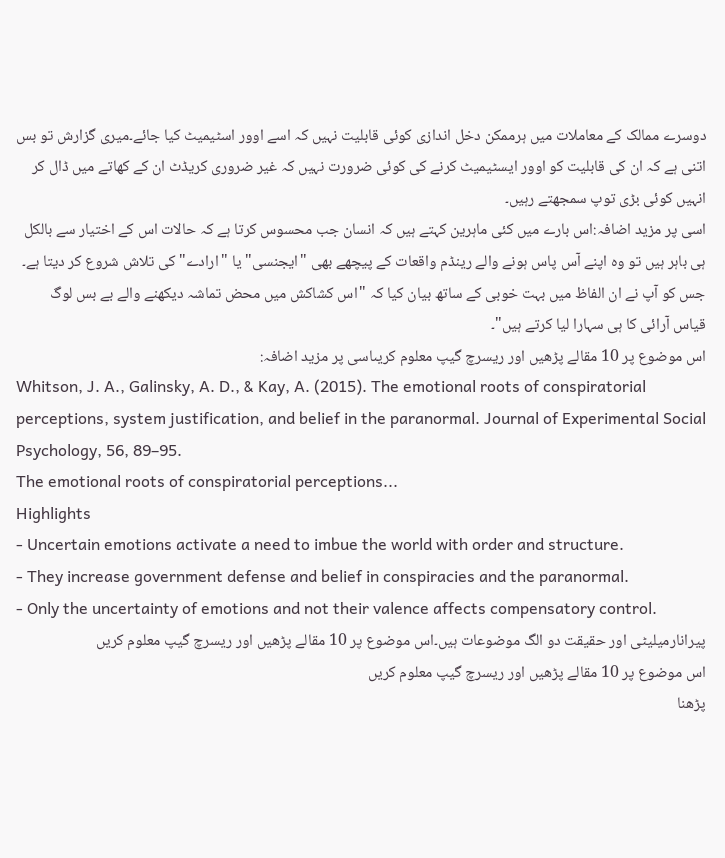دوسرے ممالک کے معاملات میں ہرممکن دخل اندازی کوئی قابلیت نہیں کہ اسے اوور اسٹیمیٹ کیا جائے۔میری گزارش تو بس اتنی ہے کہ ان کی قابلیت کو اوور ایسٹیمیٹ کرنے کی کوئی ضرورت نہیں کہ غیر ضروری کریڈٹ ان کے کھاتے میں ڈال کر انہیں کوئی بڑی توپ سمجھتے رہیں۔
اسی پر مزید اضافہ:اس بارے میں کئی ماہرین کہتے ہیں کہ انسان جب محسوس کرتا ہے کہ حالات اس کے اختیار سے بالکل ہی باہر ہیں تو وہ اپنے آس پاس ہونے والے رینڈم واقعات کے پیچھے بھی "ایجنسی" یا "ارادے" کی تلاش شروع کر دیتا ہے۔ جس کو آپ نے ان الفاظ میں بہت خوبی کے ساتھ بیان کیا کہ "اس کشاکش میں محض تماشہ دیکھنے والے بے بس لوگ قیاس آرائی کا ہی سہارا لیا کرتے ہیں"۔
اس موضوع پر 10 مقالے پڑھیں اور ریسرچ گیپ معلوم کریںاسی پر مزید اضافہ:
Whitson, J. A., Galinsky, A. D., & Kay, A. (2015). The emotional roots of conspiratorial perceptions, system justification, and belief in the paranormal. Journal of Experimental Social Psychology, 56, 89–95.
The emotional roots of conspiratorial perceptions...
Highlights
- Uncertain emotions activate a need to imbue the world with order and structure.
- They increase government defense and belief in conspiracies and the paranormal.
- Only the uncertainty of emotions and not their valence affects compensatory control.
پیرانارمیلیٹی اور حقیقت دو الگ موضوعات ہیں۔اس موضوع پر 10 مقالے پڑھیں اور ریسرچ گیپ معلوم کریں
اس موضوع پر 10 مقالے پڑھیں اور ریسرچ گیپ معلوم کریں
پڑھنا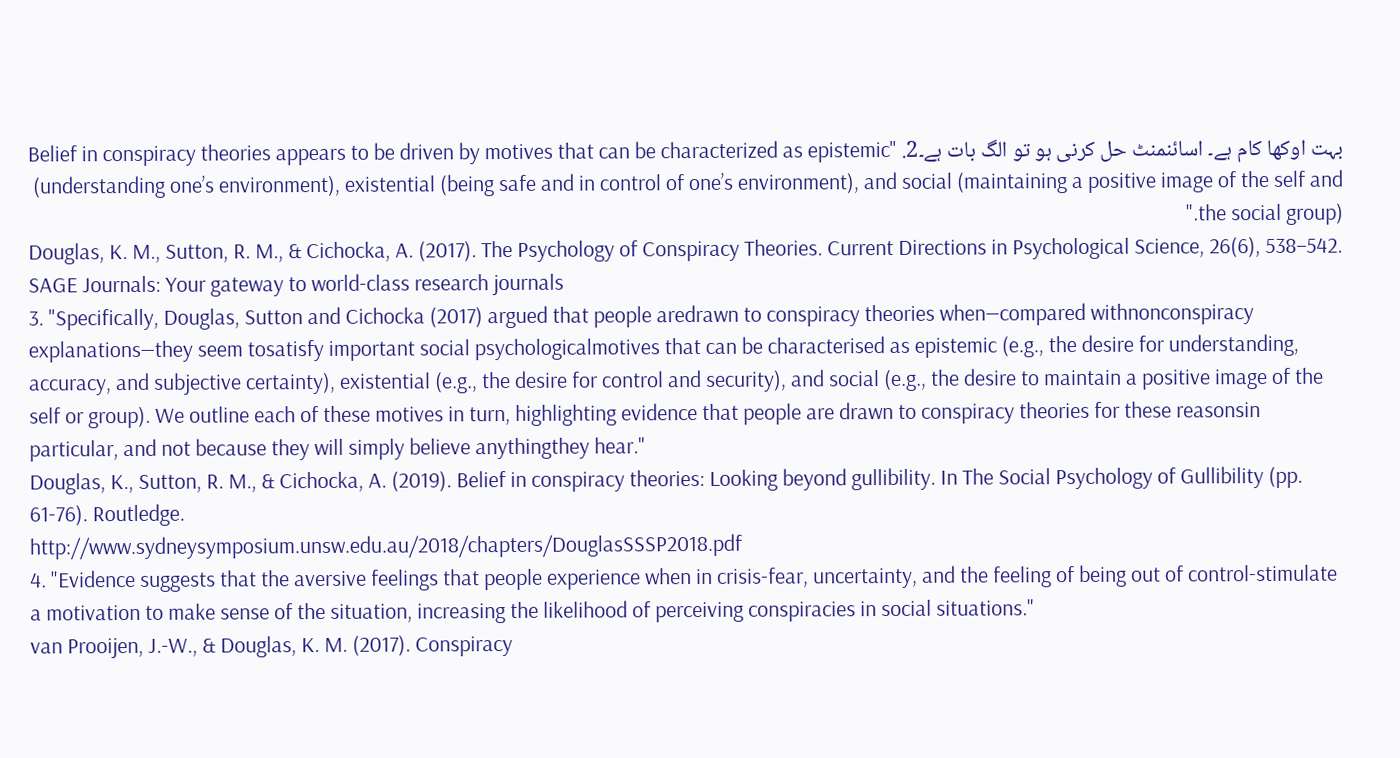بہت اوکھا کام ہے۔ اسائنمنٹ حل کرنی ہو تو الگ بات ہے۔2. "Belief in conspiracy theories appears to be driven by motives that can be characterized as epistemic (understanding one’s environment), existential (being safe and in control of one’s environment), and social (maintaining a positive image of the self and the social group)."
Douglas, K. M., Sutton, R. M., & Cichocka, A. (2017). The Psychology of Conspiracy Theories. Current Directions in Psychological Science, 26(6), 538–542.
SAGE Journals: Your gateway to world-class research journals
3. "Specifically, Douglas, Sutton and Cichocka (2017) argued that people aredrawn to conspiracy theories when—compared withnonconspiracy explanations—they seem tosatisfy important social psychologicalmotives that can be characterised as epistemic (e.g., the desire for understanding, accuracy, and subjective certainty), existential (e.g., the desire for control and security), and social (e.g., the desire to maintain a positive image of the self or group). We outline each of these motives in turn, highlighting evidence that people are drawn to conspiracy theories for these reasonsin particular, and not because they will simply believe anythingthey hear."
Douglas, K., Sutton, R. M., & Cichocka, A. (2019). Belief in conspiracy theories: Looking beyond gullibility. In The Social Psychology of Gullibility (pp. 61-76). Routledge.
http://www.sydneysymposium.unsw.edu.au/2018/chapters/DouglasSSSP2018.pdf
4. "Evidence suggests that the aversive feelings that people experience when in crisis-fear, uncertainty, and the feeling of being out of control-stimulate a motivation to make sense of the situation, increasing the likelihood of perceiving conspiracies in social situations."
van Prooijen, J.-W., & Douglas, K. M. (2017). Conspiracy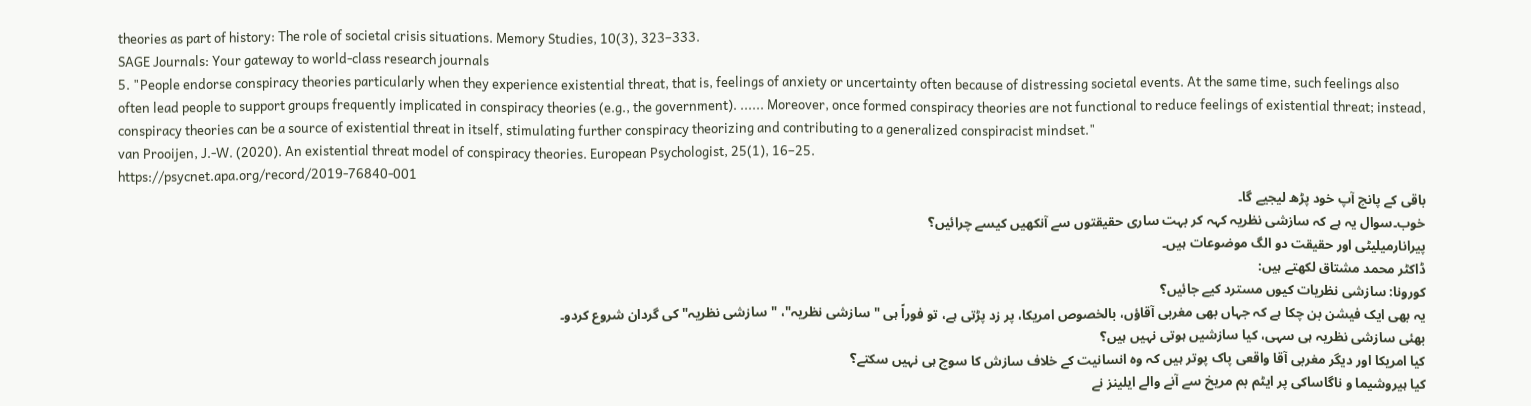theories as part of history: The role of societal crisis situations. Memory Studies, 10(3), 323–333.
SAGE Journals: Your gateway to world-class research journals
5. "People endorse conspiracy theories particularly when they experience existential threat, that is, feelings of anxiety or uncertainty often because of distressing societal events. At the same time, such feelings also often lead people to support groups frequently implicated in conspiracy theories (e.g., the government). ...... Moreover, once formed conspiracy theories are not functional to reduce feelings of existential threat; instead, conspiracy theories can be a source of existential threat in itself, stimulating further conspiracy theorizing and contributing to a generalized conspiracist mindset."
van Prooijen, J.-W. (2020). An existential threat model of conspiracy theories. European Psychologist, 25(1), 16–25.
https://psycnet.apa.org/record/2019-76840-001
باقی کے پانچ آپ خود پڑھ لیجیے گا۔
خوب۔سوال یہ ہے کہ سازشی نظریہ کہہ کر بہت ساری حقیقتوں سے آنکھیں کیسے چرائیں؟
پیرانارمیلیٹی اور حقیقت دو الگ موضوعات ہیں۔
ڈاکٹر محمد مشتاق لکھتے ہیں:
کورونا: سازشی نظریات کیوں مسترد کیے جائیں؟
یہ بھی ایک فیشن بن چکا ہے کہ جہاں بھی مغربی آقاؤں، بالخصوص امریکا، پر زد پڑتی ہے، تو فوراً ہی "سازشی نظریہ"، "سازشی نظریہ" کی گردان شروع کردو۔
بھئی سازشی نظریہ ہی سہی، کیا سازشیں ہوتی نہیں ہیں؟
کیا امریکا اور دیگر مغربی آقا واقعی پاک پوتر ہیں کہ وہ انسانیت کے خلاف سازش کا سوچ ہی نہیں سکتے؟
کیا ہیروشیما و ناگاساکی پر ایٹم بم مریخ سے آنے والے ایلینز نے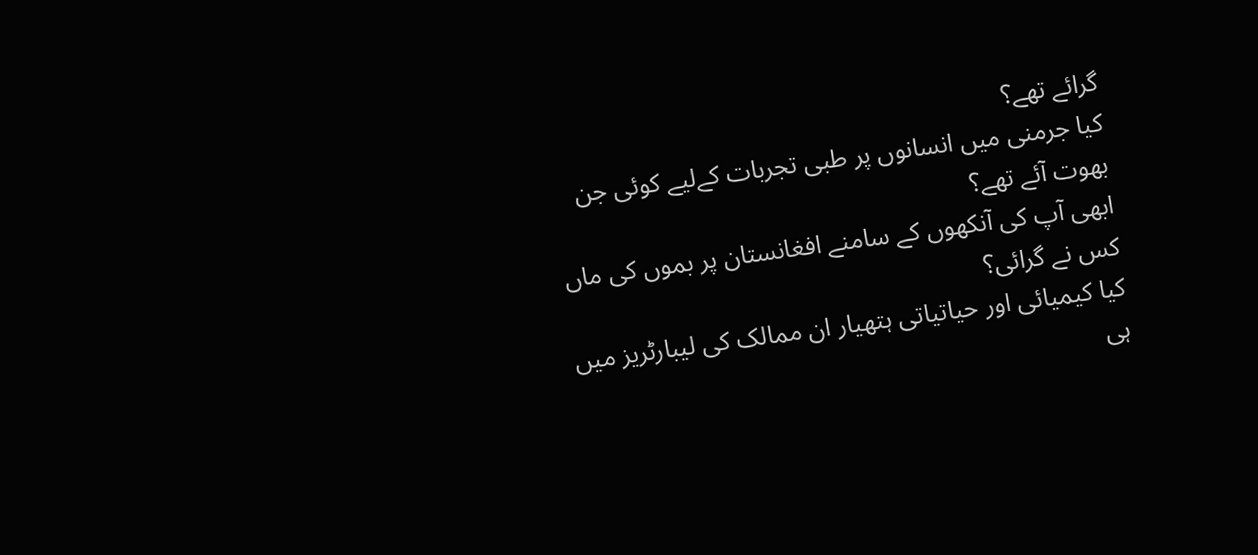گرائے تھے؟
کیا جرمنی میں انسانوں پر طبی تجربات کےلیے کوئی جن بھوت آئے تھے؟
ابھی آپ کی آنکھوں کے سامنے افغانستان پر بموں کی ماں کس نے گرائی؟
کیا کیمیائی اور حیاتیاتی ہتھیار ان ممالک کی لیبارٹریز میں ہی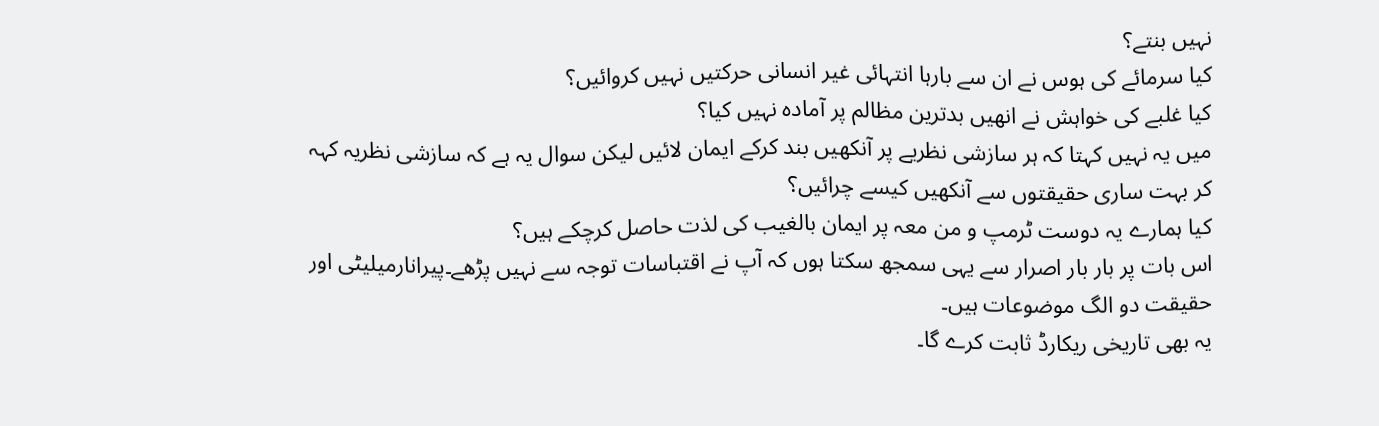نہیں بنتے؟
کیا سرمائے کی ہوس نے ان سے بارہا انتہائی غیر انسانی حرکتیں نہیں کروائیں؟
کیا غلبے کی خواہش نے انھیں بدترین مظالم پر آمادہ نہیں کیا؟
میں یہ نہیں کہتا کہ ہر سازشی نظریے پر آنکھیں بند کرکے ایمان لائیں لیکن سوال یہ ہے کہ سازشی نظریہ کہہ کر بہت ساری حقیقتوں سے آنکھیں کیسے چرائیں؟
کیا ہمارے یہ دوست ٹرمپ و من معہ پر ایمان بالغیب کی لذت حاصل کرچکے ہیں؟
اس بات پر بار بار اصرار سے یہی سمجھ سکتا ہوں کہ آپ نے اقتباسات توجہ سے نہیں پڑھے۔پیرانارمیلیٹی اور حقیقت دو الگ موضوعات ہیں۔
یہ بھی تاریخی ریکارڈ ثابت کرے گا۔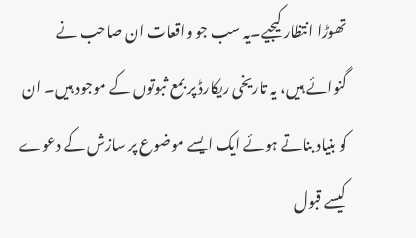تھوڑا انتظار کیجیے۔یہ سب جو واقعات ان صاحب نے گنوائے ہیں، یہ تاریخی ریکارڈ پر بمع ثبوتوں کے موجود ہیں۔ ان کو بنیاد بناتے ہوئے ایک ایسے موضوع پر سازش کے دعوے کیسے قبول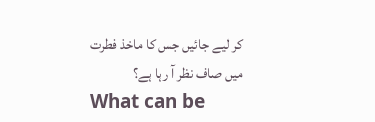کر لیے جائیں جس کا ماخذ فطرت میں صاف نظر آ رہا ہے؟
What can be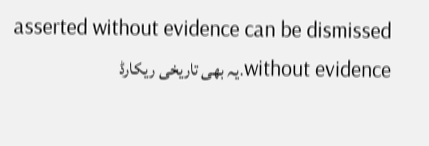asserted without evidence can be dismissed without evidence.یہ بھی تاریخی ریکارڈ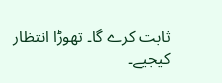ثابت کرے گا۔ تھوڑا انتظار کیجیے۔